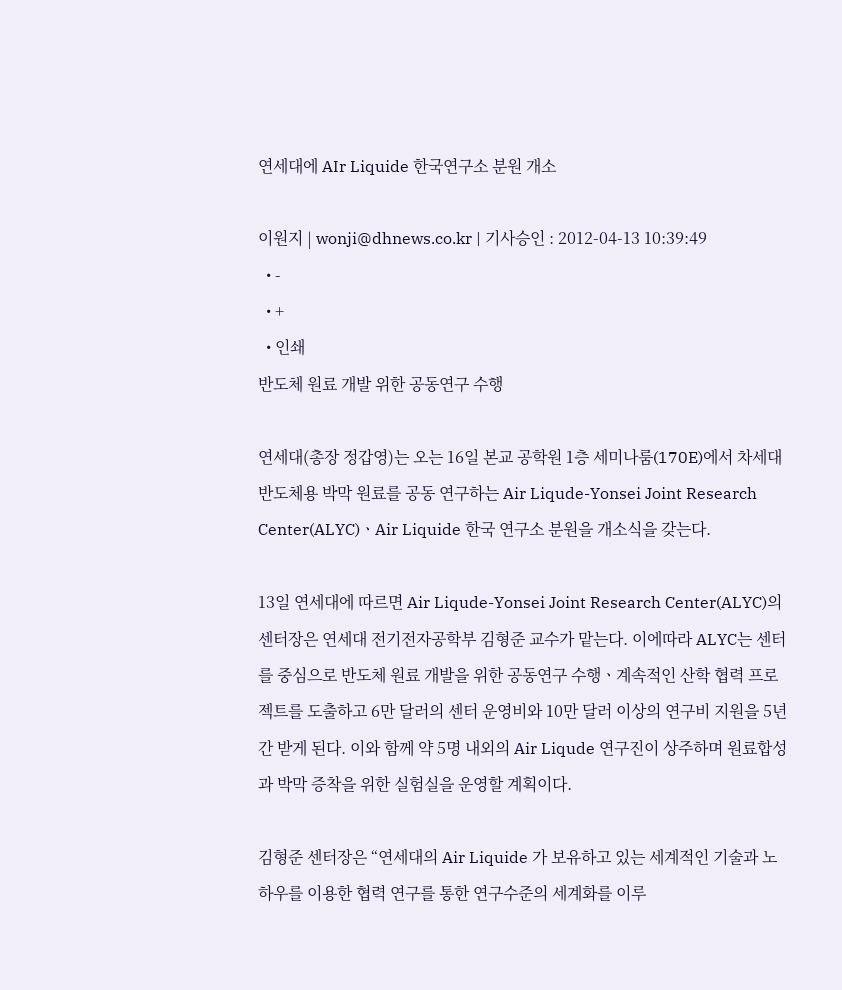연세대에 AIr Liquide 한국연구소 분원 개소

이원지 | wonji@dhnews.co.kr | 기사승인 : 2012-04-13 10:39:49
  • -
  • +
  • 인쇄
반도체 원료 개발 위한 공동연구 수행

연세대(총장 정갑영)는 오는 16일 본교 공학원 1층 세미나룸(170E)에서 차세대 반도체용 박막 원료를 공동 연구하는 Air Liqude-Yonsei Joint Research Center(ALYC)ㆍAir Liquide 한국 연구소 분원을 개소식을 갖는다.

13일 연세대에 따르면 Air Liqude-Yonsei Joint Research Center(ALYC)의 센터장은 연세대 전기전자공학부 김형준 교수가 맡는다. 이에따라 ALYC는 센터를 중심으로 반도체 원료 개발을 위한 공동연구 수행ㆍ계속적인 산학 협력 프로젝트를 도출하고 6만 달러의 센터 운영비와 10만 달러 이상의 연구비 지원을 5년간 받게 된다. 이와 함께 약 5명 내외의 Air Liqude 연구진이 상주하며 원료합성과 박막 증착을 위한 실험실을 운영할 계획이다.

김형준 센터장은 “연세대의 Air Liquide 가 보유하고 있는 세계적인 기술과 노하우를 이용한 협력 연구를 통한 연구수준의 세계화를 이루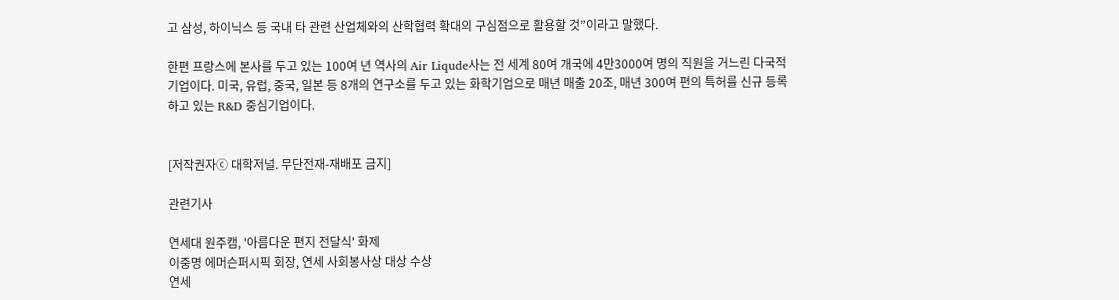고 삼성, 하이닉스 등 국내 타 관련 산업체와의 산학협력 확대의 구심점으로 활용할 것”이라고 말했다.

한편 프랑스에 본사를 두고 있는 100여 년 역사의 Air Liqude사는 전 세계 80여 개국에 4만3000여 명의 직원을 거느린 다국적 기업이다. 미국, 유럽, 중국, 일본 등 8개의 연구소를 두고 있는 화학기업으로 매년 매출 20조, 매년 300여 편의 특허를 신규 등록하고 있는 R&D 중심기업이다.


[저작권자ⓒ 대학저널. 무단전재-재배포 금지]

관련기사

연세대 원주캠, '아름다운 편지 전달식' 화제
이중명 에머슨퍼시픽 회장, 연세 사회봉사상 대상 수상
연세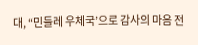대, “민들레 우체국’으로 감사의 마음 전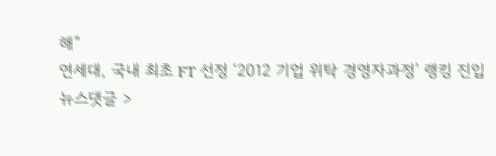해”
연세대, 국내 최초 FT 선정 ‘2012 기업 위탁 경영자과정’ 랭킹 진입
뉴스댓글 >